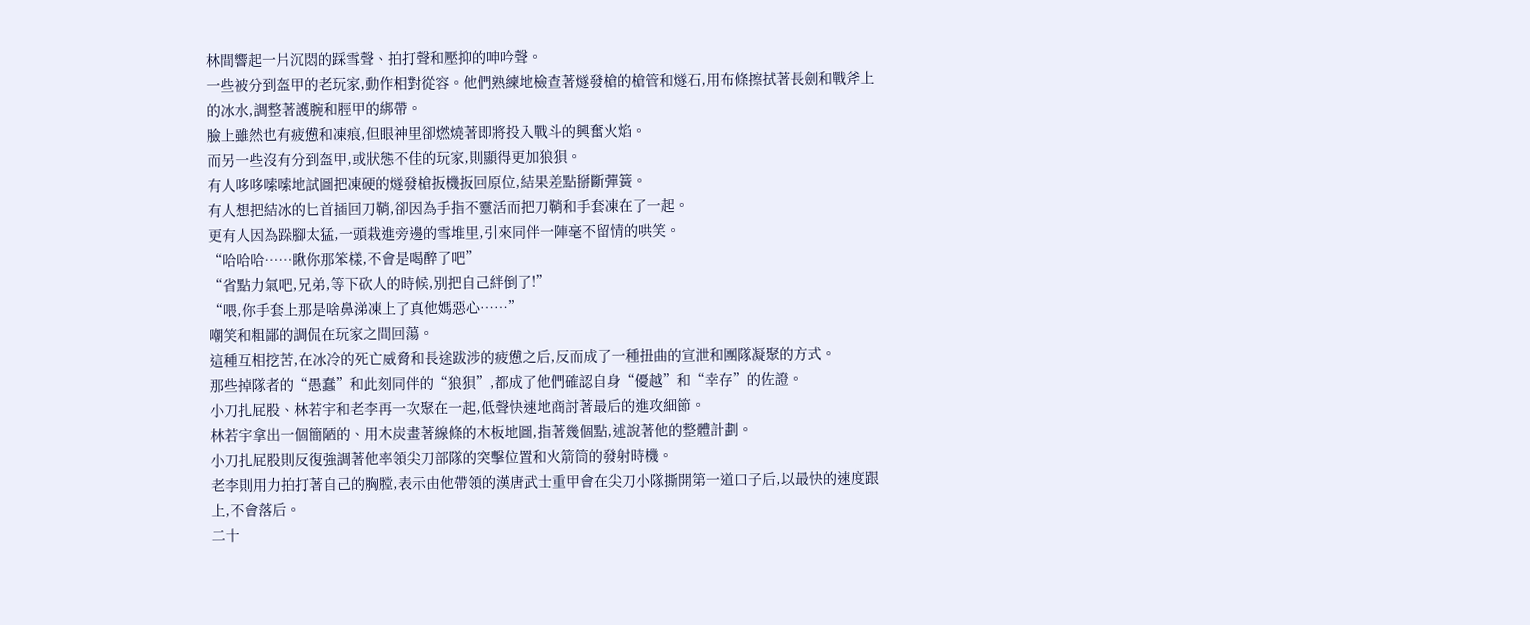林間響起一片沉悶的踩雪聲、拍打聲和壓抑的呻吟聲。
一些被分到盔甲的老玩家,動作相對從容。他們熟練地檢查著燧發槍的槍管和燧石,用布條擦拭著長劍和戰斧上的冰水,調整著護腕和脛甲的綁帶。
臉上雖然也有疲憊和凍痕,但眼神里卻燃燒著即將投入戰斗的興奮火焰。
而另一些沒有分到盔甲,或狀態不佳的玩家,則顯得更加狼狽。
有人哆哆嗦嗦地試圖把凍硬的燧發槍扳機扳回原位,結果差點掰斷彈簧。
有人想把結冰的匕首插回刀鞘,卻因為手指不靈活而把刀鞘和手套凍在了一起。
更有人因為跺腳太猛,一頭栽進旁邊的雪堆里,引來同伴一陣毫不留情的哄笑。
“哈哈哈……瞅你那笨樣,不會是喝醉了吧”
“省點力氣吧,兄弟,等下砍人的時候,別把自己絆倒了!”
“喂,你手套上那是啥鼻涕凍上了真他媽惡心……”
嘲笑和粗鄙的調侃在玩家之間回蕩。
這種互相挖苦,在冰冷的死亡威脅和長途跋涉的疲憊之后,反而成了一種扭曲的宣泄和團隊凝聚的方式。
那些掉隊者的“愚蠢”和此刻同伴的“狼狽”,都成了他們確認自身“優越”和“幸存”的佐證。
小刀扎屁股、林若宇和老李再一次聚在一起,低聲快速地商討著最后的進攻細節。
林若宇拿出一個簡陋的、用木炭畫著線條的木板地圖,指著幾個點,述說著他的整體計劃。
小刀扎屁股則反復強調著他率領尖刀部隊的突擊位置和火箭筒的發射時機。
老李則用力拍打著自己的胸膛,表示由他帶領的漢唐武士重甲會在尖刀小隊撕開第一道口子后,以最快的速度跟上,不會落后。
二十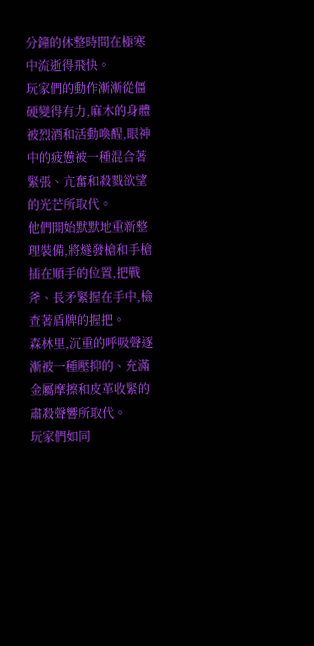分鐘的休整時間在極寒中流逝得飛快。
玩家們的動作漸漸從僵硬變得有力,麻木的身體被烈酒和活動喚醒,眼神中的疲憊被一種混合著緊張、亢奮和殺戮欲望的光芒所取代。
他們開始默默地重新整理裝備,將燧發槍和手槍插在順手的位置,把戰斧、長矛緊握在手中,檢查著盾牌的握把。
森林里,沉重的呼吸聲逐漸被一種壓抑的、充滿金屬摩擦和皮革收緊的肅殺聲響所取代。
玩家們如同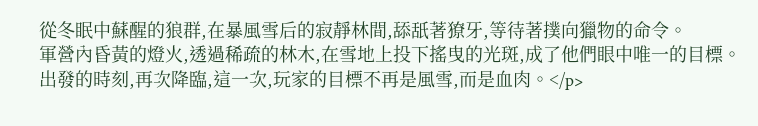從冬眠中蘇醒的狼群,在暴風雪后的寂靜林間,舔舐著獠牙,等待著撲向獵物的命令。
軍營內昏黃的燈火,透過稀疏的林木,在雪地上投下搖曳的光斑,成了他們眼中唯一的目標。
出發的時刻,再次降臨,這一次,玩家的目標不再是風雪,而是血肉。</p>